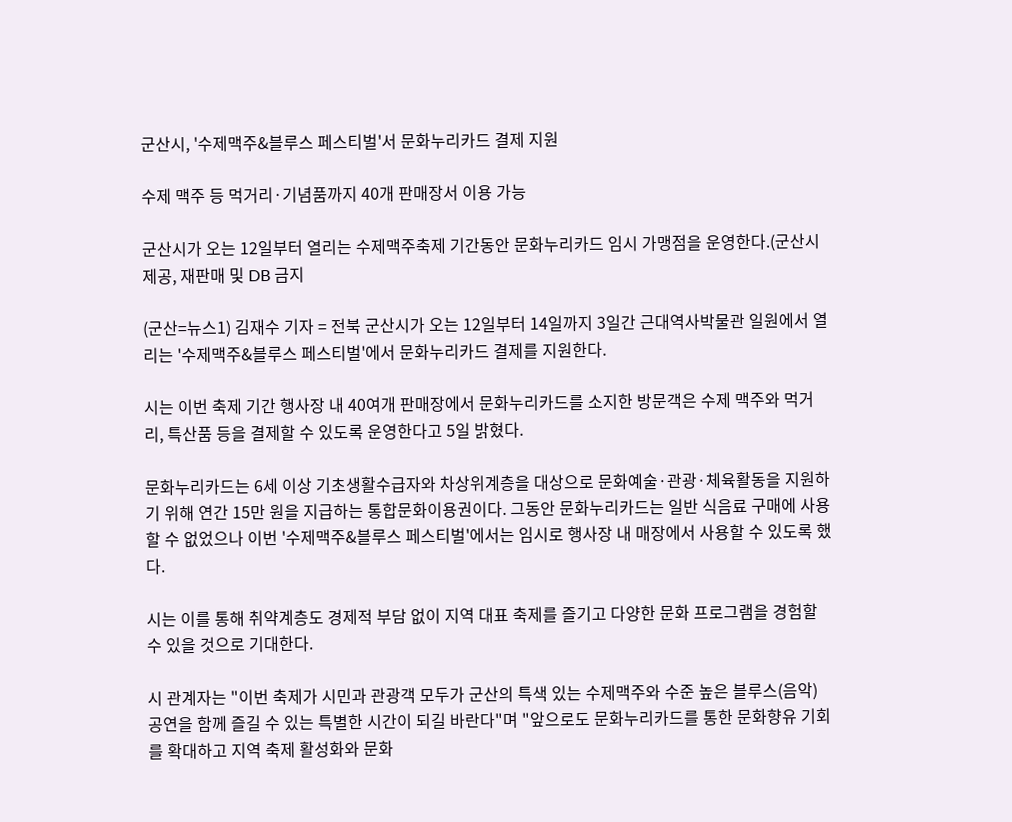군산시, '수제맥주&블루스 페스티벌'서 문화누리카드 결제 지원

수제 맥주 등 먹거리·기념품까지 40개 판매장서 이용 가능

군산시가 오는 12일부터 열리는 수제맥주축제 기간동안 문화누리카드 임시 가맹점을 운영한다.(군산시 제공, 재판매 및 DB 금지

(군산=뉴스1) 김재수 기자 = 전북 군산시가 오는 12일부터 14일까지 3일간 근대역사박물관 일원에서 열리는 '수제맥주&블루스 페스티벌'에서 문화누리카드 결제를 지원한다.

시는 이번 축제 기간 행사장 내 40여개 판매장에서 문화누리카드를 소지한 방문객은 수제 맥주와 먹거리, 특산품 등을 결제할 수 있도록 운영한다고 5일 밝혔다.

문화누리카드는 6세 이상 기초생활수급자와 차상위계층을 대상으로 문화예술·관광·체육활동을 지원하기 위해 연간 15만 원을 지급하는 통합문화이용권이다. 그동안 문화누리카드는 일반 식음료 구매에 사용할 수 없었으나 이번 '수제맥주&블루스 페스티벌'에서는 임시로 행사장 내 매장에서 사용할 수 있도록 했다.

시는 이를 통해 취약계층도 경제적 부담 없이 지역 대표 축제를 즐기고 다양한 문화 프로그램을 경험할 수 있을 것으로 기대한다.

시 관계자는 "이번 축제가 시민과 관광객 모두가 군산의 특색 있는 수제맥주와 수준 높은 블루스(음악) 공연을 함께 즐길 수 있는 특별한 시간이 되길 바란다"며 "앞으로도 문화누리카드를 통한 문화향유 기회를 확대하고 지역 축제 활성화와 문화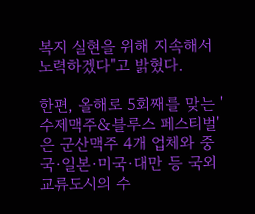복지 실현을 위해 지속해서 노력하겠다"고 밝혔다.

한편, 올해로 5회째를 맞는 '수제맥주&블루스 페스티벌'은 군산맥주 4개 업체와 중국·일본·미국·대만 등 국외 교류도시의 수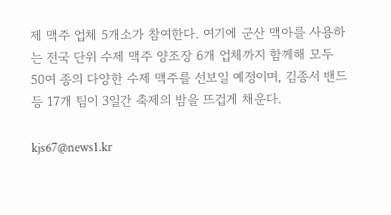제 맥주 업체 5개소가 참여한다. 여기에 군산 맥아를 사용하는 전국 단위 수제 맥주 양조장 6개 업체까지 함께해 모두 50여 종의 다양한 수제 맥주를 선보일 예정이며, 김종서 밴드 등 17개 팀이 3일간 축제의 밤을 뜨겁게 채운다.

kjs67@news1.kr